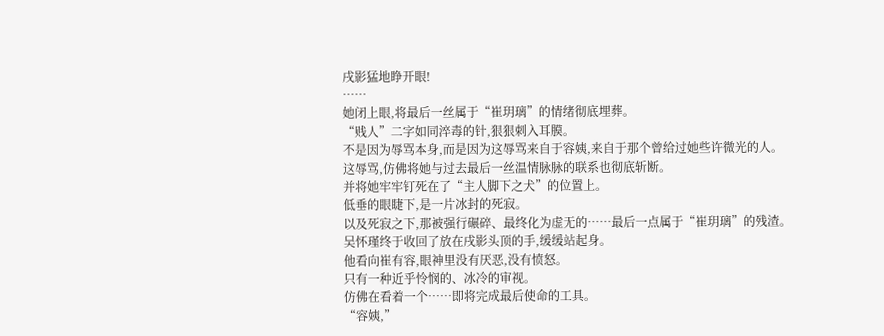戌影猛地睁开眼!
……
她闭上眼,将最后一丝属于“崔玥璃”的情绪彻底埋葬。
“贱人”二字如同淬毒的针,狠狠刺入耳膜。
不是因为辱骂本身,而是因为这辱骂来自于容姨,来自于那个曾给过她些许微光的人。
这辱骂,仿佛将她与过去最后一丝温情脉脉的联系也彻底斩断。
并将她牢牢钉死在了“主人脚下之犬”的位置上。
低垂的眼睫下,是一片冰封的死寂。
以及死寂之下,那被强行碾碎、最终化为虚无的……最后一点属于“崔玥璃”的残渣。
吴怀瑾终于收回了放在戌影头顶的手,缓缓站起身。
他看向崔有容,眼神里没有厌恶,没有愤怒。
只有一种近乎怜悯的、冰冷的审视。
仿佛在看着一个……即将完成最后使命的工具。
“容姨,”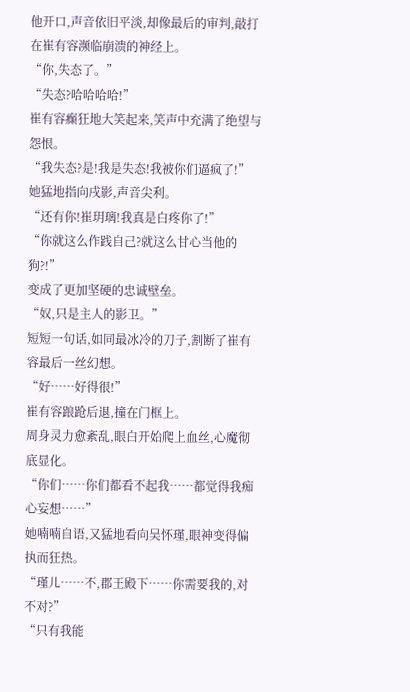他开口,声音依旧平淡,却像最后的审判,敲打在崔有容濒临崩溃的神经上。
“你,失态了。”
“失态?哈哈哈哈!”
崔有容癫狂地大笑起来,笑声中充满了绝望与怨恨。
“我失态?是!我是失态!我被你们逼疯了!”
她猛地指向戌影,声音尖利。
“还有你!崔玥璃!我真是白疼你了!”
“你就这么作践自己?就这么甘心当他的狗?!”
变成了更加坚硬的忠诚壁垒。
“奴,只是主人的影卫。”
短短一句话,如同最冰冷的刀子,割断了崔有容最后一丝幻想。
“好……好得很!”
崔有容踉跄后退,撞在门框上。
周身灵力愈紊乱,眼白开始爬上血丝,心魔彻底显化。
“你们……你们都看不起我……都觉得我痴心妄想……”
她喃喃自语,又猛地看向吴怀瑾,眼神变得偏执而狂热。
“瑾儿……不,郡王殿下……你需要我的,对不对?”
“只有我能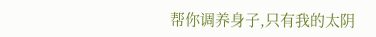帮你调养身子,只有我的太阴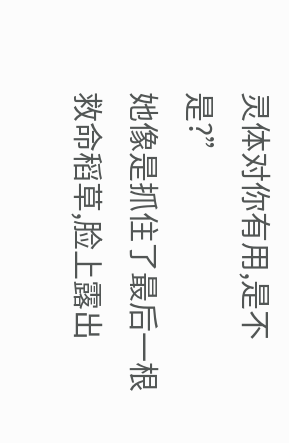灵体对你有用,是不是?”
她像是抓住了最后一根救命稻草,脸上露出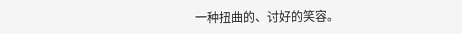一种扭曲的、讨好的笑容。